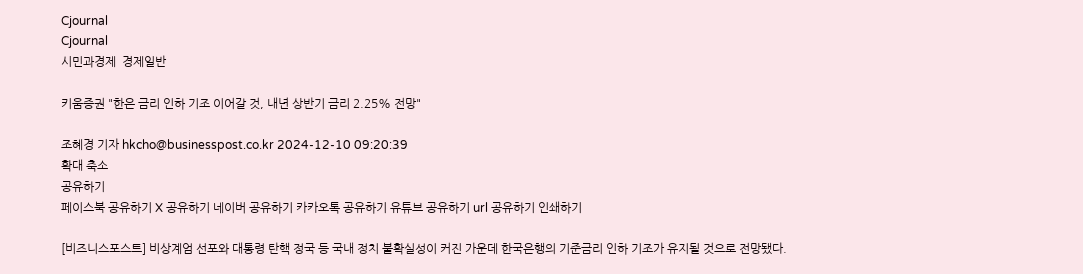Cjournal
Cjournal
시민과경제  경제일반

키움증권 "한은 금리 인하 기조 이어갈 것, 내년 상반기 금리 2.25% 전망"

조혜경 기자 hkcho@businesspost.co.kr 2024-12-10 09:20:39
확대 축소
공유하기
페이스북 공유하기 X 공유하기 네이버 공유하기 카카오톡 공유하기 유튜브 공유하기 url 공유하기 인쇄하기

[비즈니스포스트] 비상계엄 선포와 대통령 탄핵 정국 등 국내 정치 불확실성이 커진 가운데 한국은행의 기준금리 인하 기조가 유지될 것으로 전망됐다.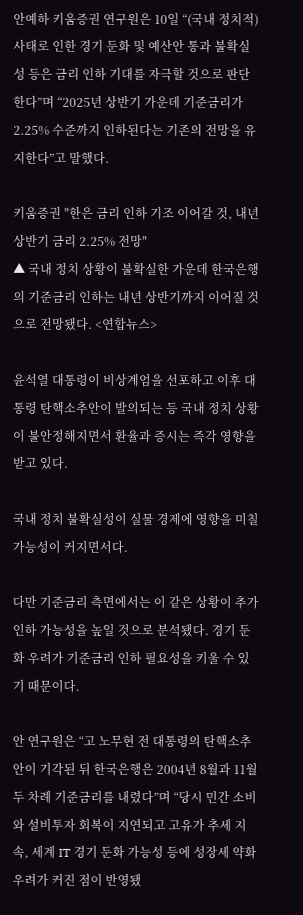안예하 키움증권 연구원은 10일 “(국내 정치적) 사태로 인한 경기 둔화 및 예산안 통과 불확실성 등은 금리 인하 기대를 자극할 것으로 판단한다”며 “2025년 상반기 가운데 기준금리가 2.25% 수준까지 인하된다는 기존의 전망을 유지한다”고 말했다.

키움증권 "한은 금리 인하 기조 이어갈 것, 내년 상반기 금리 2.25% 전망"
▲ 국내 정치 상황이 불확실한 가운데 한국은행의 기준금리 인하는 내년 상반기까지 이어질 것으로 전망됐다. <연합뉴스>

윤석열 대통령이 비상계엄을 선포하고 이후 대통령 탄핵소추안이 발의되는 등 국내 정치 상황이 불안정해지면서 환율과 증시는 즉각 영향을 받고 있다.

국내 정치 불확실성이 실물 경제에 영향을 미칠 가능성이 커지면서다.

다만 기준금리 측면에서는 이 같은 상황이 추가 인하 가능성을 높일 것으로 분석됐다. 경기 둔화 우려가 기준금리 인하 필요성을 키울 수 있기 때문이다.

안 연구원은 “고 노무현 전 대통령의 탄핵소추안이 기각된 뒤 한국은행은 2004년 8월과 11월 두 차례 기준금리를 내렸다”며 “당시 민간 소비와 설비투자 회복이 지연되고 고유가 추세 지속, 세계 IT 경기 둔화 가능성 등에 성장세 약화 우려가 커진 점이 반영됐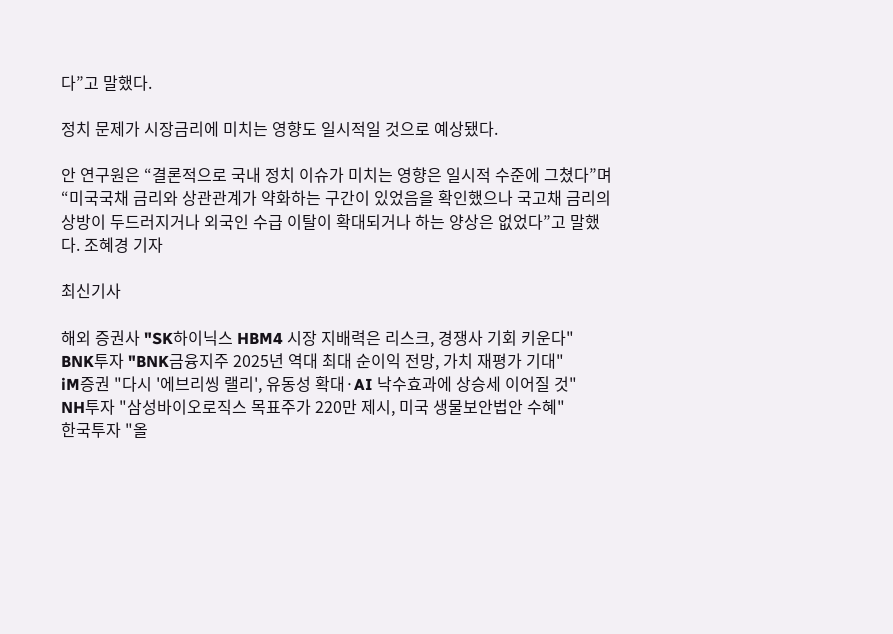다”고 말했다.

정치 문제가 시장금리에 미치는 영향도 일시적일 것으로 예상됐다.

안 연구원은 “결론적으로 국내 정치 이슈가 미치는 영향은 일시적 수준에 그쳤다”며 “미국국채 금리와 상관관계가 약화하는 구간이 있었음을 확인했으나 국고채 금리의 상방이 두드러지거나 외국인 수급 이탈이 확대되거나 하는 양상은 없었다”고 말했다. 조혜경 기자

최신기사

해외 증권사 "SK하이닉스 HBM4 시장 지배력은 리스크, 경쟁사 기회 키운다"
BNK투자 "BNK금융지주 2025년 역대 최대 순이익 전망, 가치 재평가 기대"
iM증권 "다시 '에브리씽 랠리', 유동성 확대·AI 낙수효과에 상승세 이어질 것"
NH투자 "삼성바이오로직스 목표주가 220만 제시, 미국 생물보안법안 수혜"
한국투자 "올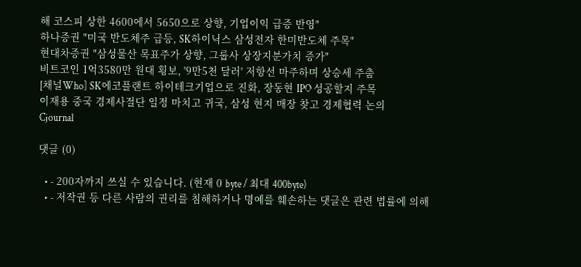해 코스피 상한 4600에서 5650으로 상향, 기업이익 급증 반영"
하나증권 "미국 반도체주 급등, SK하이닉스 삼성전자 한미반도체 주목"
현대차증권 "삼성물산 목표주가 상향, 그룹사 상장지분가치 증가"
비트코인 1억3580만 원대 횡보, '9만5천 달러' 저항선 마주하며 상승세 주춤
[채널Who] SK에코플랜트 하이테크기업으로 진화, 장동현 IPO 성공할지 주목
이재용 중국 경제사절단 일정 마치고 귀국, 삼성 현지 매장 찾고 경제협력 논의
Cjournal

댓글 (0)

  • - 200자까지 쓰실 수 있습니다. (현재 0 byte / 최대 400byte)
  • - 저작권 등 다른 사람의 권리를 침해하거나 명예를 훼손하는 댓글은 관련 법률에 의해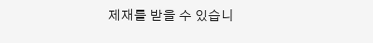제재를 받을 수 있습니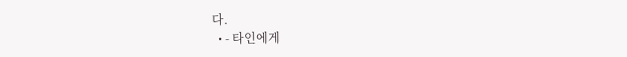다.
  • - 타인에게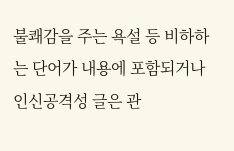불쾌감을 주는 욕설 등 비하하는 단어가 내용에 포함되거나 인신공격성 글은 관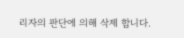리자의 판단에 의해 삭제 합니다.